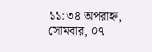১১:৩৪ অপরাহ্ন, সোমবার, ০৭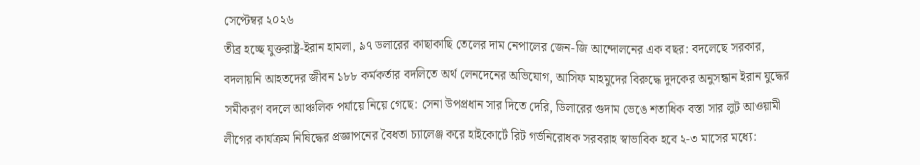সেপ্টেম্বর ২০২৬
তীব্র হচ্ছে যুক্তরাষ্ট্র-ইরান হামলা, ৯৭ ডলারের কাছাকাছি তেলের দাম নেপালের জেন-জি আন্দোলনের এক বছর: বদলেছে সরকার, বদলায়নি আহতদের জীবন ১৮৮ কর্মকর্তার বদলিতে অর্থ লেনদেনের অভিযোগ, আসিফ মাহমুদের বিরুদ্ধে দুদকের অনুসন্ধান ইরান যুদ্ধের সমীকরণ বদলে আঞ্চলিক পর্যায়ে নিয়ে গেছে: সেনা উপপ্রধান সার দিতে দেরি, ডিলারের গুদাম ভেঙে শতাধিক বস্তা সার লুট আওয়ামী লীগের কার্যক্রম নিষিদ্ধের প্রজ্ঞাপনের বৈধতা চ্যালেঞ্জ করে হাইকোর্টে রিট গর্ভনিরোধক সরবরাহ স্বাভাবিক হবে ২-৩ মাসের মধ্যে: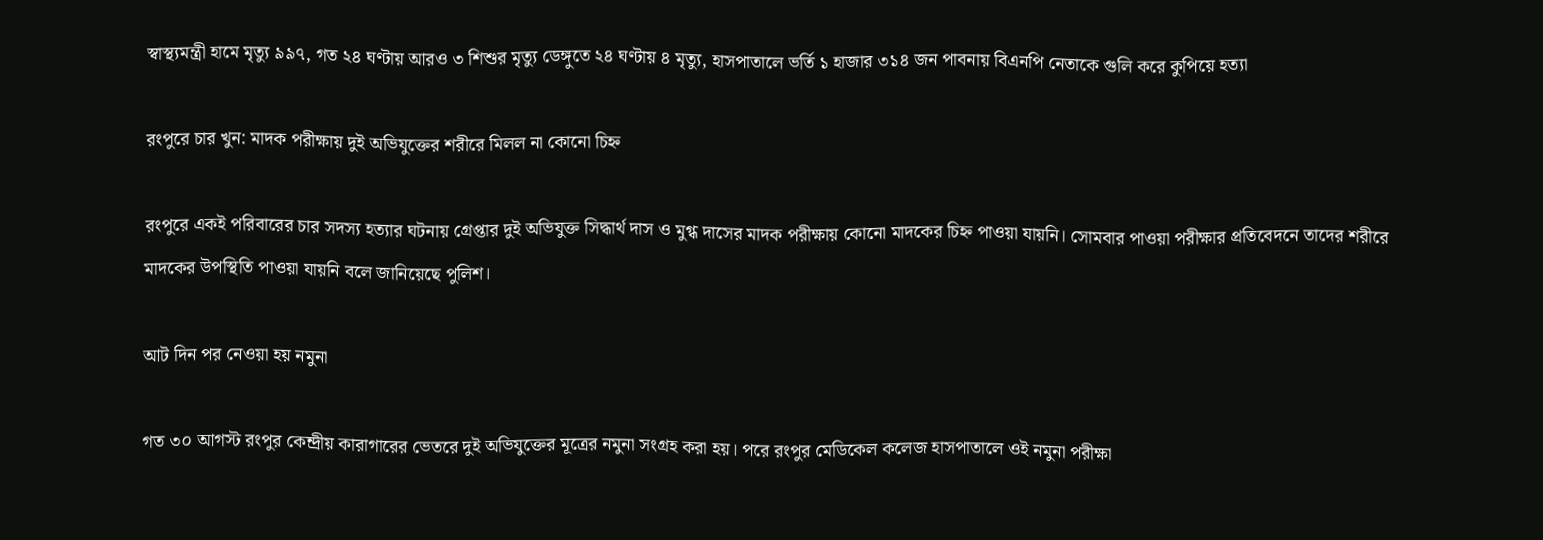স্বাস্থ্যমন্ত্রী হামে মৃত্যু ৯৯৭, গত ২৪ ঘণ্টায় আরও ৩ শিশুর মৃত্যু ডেঙ্গুতে ২৪ ঘণ্টায় ৪ মৃত্যু, হাসপাতালে ভর্তি ১ হাজার ৩১৪ জন পাবনায় বিএনপি নেতাকে গুলি করে কুপিয়ে হত্যা

রংপুরে চার খুন: মাদক পরীক্ষায় দুই অভিযুক্তের শরীরে মিলল না কোনো চিহ্ন

রংপুরে একই পরিবারের চার সদস্য হত্যার ঘটনায় গ্রেপ্তার দুই অভিযুক্ত সিদ্ধার্থ দাস ও মুগ্ধ দাসের মাদক পরীক্ষায় কোনো মাদকের চিহ্ন পাওয়া যায়নি। সোমবার পাওয়া পরীক্ষার প্রতিবেদনে তাদের শরীরে মাদকের উপস্থিতি পাওয়া যায়নি বলে জানিয়েছে পুলিশ।

আট দিন পর নেওয়া হয় নমুনা

গত ৩০ আগস্ট রংপুর কেন্দ্রীয় কারাগারের ভেতরে দুই অভিযুক্তের মূত্রের নমুনা সংগ্রহ করা হয়। পরে রংপুর মেডিকেল কলেজ হাসপাতালে ওই নমুনা পরীক্ষা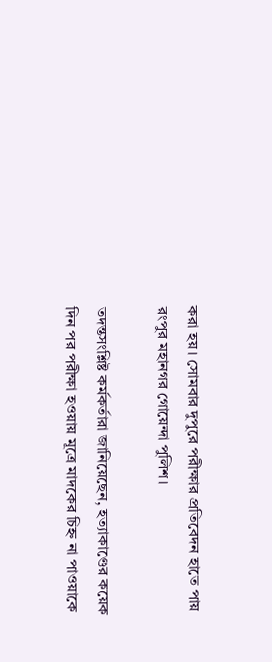করা হয়। সোমবার দুপুরে পরীক্ষার প্রতিবেদন হাতে পায় রংপুর মহানগর গোয়েন্দা পুলিশ।

তদন্তসংশ্লিষ্ট কর্মকর্তারা জানিয়েছেন, হত্যাকাণ্ডের কয়েক দিন পর পরীক্ষা হওয়ায় মূত্রে মাদকের চিহ্ন না পাওয়াকে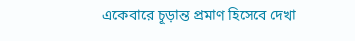একেবারে চূড়ান্ত প্রমাণ হিসেবে দেখা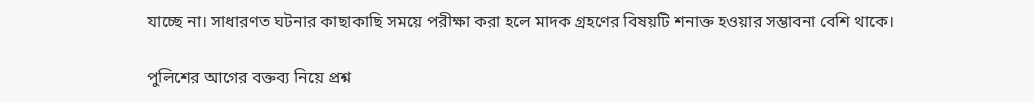যাচ্ছে না। সাধারণত ঘটনার কাছাকাছি সময়ে পরীক্ষা করা হলে মাদক গ্রহণের বিষয়টি শনাক্ত হওয়ার সম্ভাবনা বেশি থাকে।

পুলিশের আগের বক্তব্য নিয়ে প্রশ্ন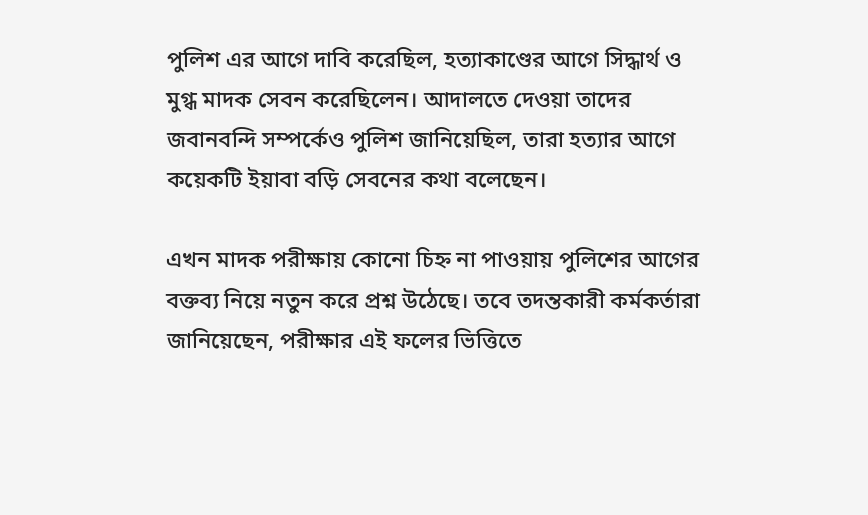পুলিশ এর আগে দাবি করেছিল, হত্যাকাণ্ডের আগে সিদ্ধার্থ ও মুগ্ধ মাদক সেবন করেছিলেন। আদালতে দেওয়া তাদের জবানবন্দি সম্পর্কেও পুলিশ জানিয়েছিল, তারা হত্যার আগে কয়েকটি ইয়াবা বড়ি সেবনের কথা বলেছেন।

এখন মাদক পরীক্ষায় কোনো চিহ্ন না পাওয়ায় পুলিশের আগের বক্তব্য নিয়ে নতুন করে প্রশ্ন উঠেছে। তবে তদন্তকারী কর্মকর্তারা জানিয়েছেন, পরীক্ষার এই ফলের ভিত্তিতে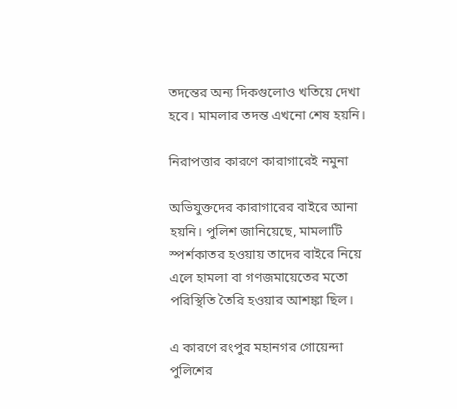তদন্তের অন্য দিকগুলোও খতিয়ে দেখা হবে। মামলার তদন্ত এখনো শেষ হয়নি।

নিরাপত্তার কারণে কারাগারেই নমুনা

অভিযুক্তদের কারাগারের বাইরে আনা হয়নি। পুলিশ জানিয়েছে, মামলাটি স্পর্শকাতর হওয়ায় তাদের বাইরে নিয়ে এলে হামলা বা গণজমায়েতের মতো পরিস্থিতি তৈরি হওয়ার আশঙ্কা ছিল।

এ কারণে রংপুর মহানগর গোয়েন্দা পুলিশের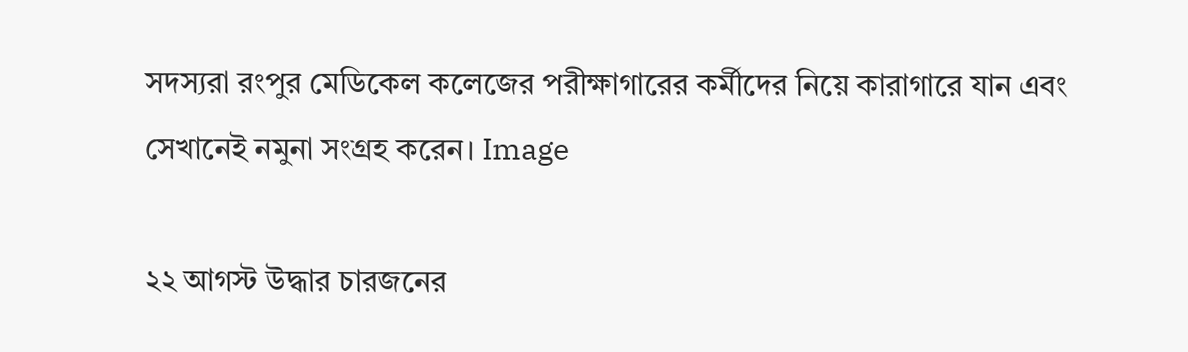সদস্যরা রংপুর মেডিকেল কলেজের পরীক্ষাগারের কর্মীদের নিয়ে কারাগারে যান এবং সেখানেই নমুনা সংগ্রহ করেন। Image

২২ আগস্ট উদ্ধার চারজনের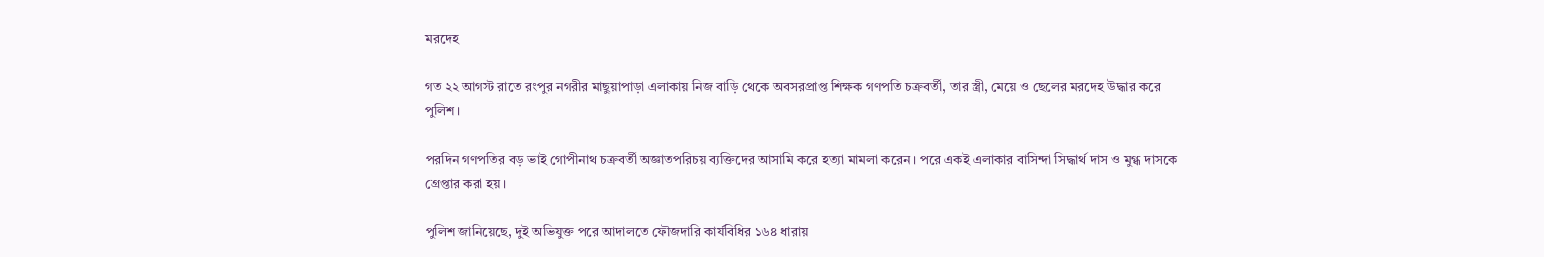মরদেহ

গত ২২ আগস্ট রাতে রংপুর নগরীর মাছুয়াপাড়া এলাকায় নিজ বাড়ি থেকে অবসরপ্রাপ্ত শিক্ষক গণপতি চক্রবর্তী, তার স্ত্রী, মেয়ে ও ছেলের মরদেহ উদ্ধার করে পুলিশ।

পরদিন গণপতির বড় ভাই গোপীনাথ চক্রবর্তী অজ্ঞাতপরিচয় ব্যক্তিদের আসামি করে হত্যা মামলা করেন। পরে একই এলাকার বাসিন্দা সিদ্ধার্থ দাস ও মুগ্ধ দাসকে গ্রেপ্তার করা হয়।

পুলিশ জানিয়েছে, দুই অভিযুক্ত পরে আদালতে ফৌজদারি কার্যবিধির ১৬৪ ধারায়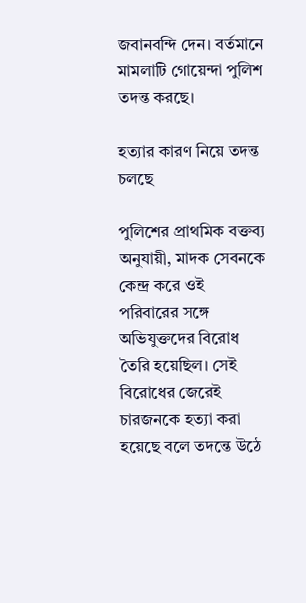জবানবন্দি দেন। বর্তমানে মামলাটি গোয়েন্দা পুলিশ তদন্ত করছে।

হত্যার কারণ নিয়ে তদন্ত চলছে

পুলিশের প্রাথমিক বক্তব্য অনুযায়ী, মাদক সেবনকে কেন্দ্র করে ওই পরিবারের সঙ্গে অভিযুক্তদের বিরোধ তৈরি হয়েছিল। সেই বিরোধের জেরেই চারজনকে হত্যা করা হয়েছে বলে তদন্তে উঠে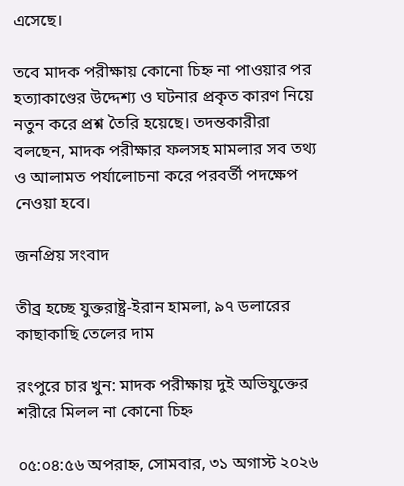এসেছে।

তবে মাদক পরীক্ষায় কোনো চিহ্ন না পাওয়ার পর হত্যাকাণ্ডের উদ্দেশ্য ও ঘটনার প্রকৃত কারণ নিয়ে নতুন করে প্রশ্ন তৈরি হয়েছে। তদন্তকারীরা বলছেন, মাদক পরীক্ষার ফলসহ মামলার সব তথ্য ও আলামত পর্যালোচনা করে পরবর্তী পদক্ষেপ নেওয়া হবে।

জনপ্রিয় সংবাদ

তীব্র হচ্ছে যুক্তরাষ্ট্র-ইরান হামলা, ৯৭ ডলারের কাছাকাছি তেলের দাম

রংপুরে চার খুন: মাদক পরীক্ষায় দুই অভিযুক্তের শরীরে মিলল না কোনো চিহ্ন

০৫:০৪:৫৬ অপরাহ্ন, সোমবার, ৩১ অগাস্ট ২০২৬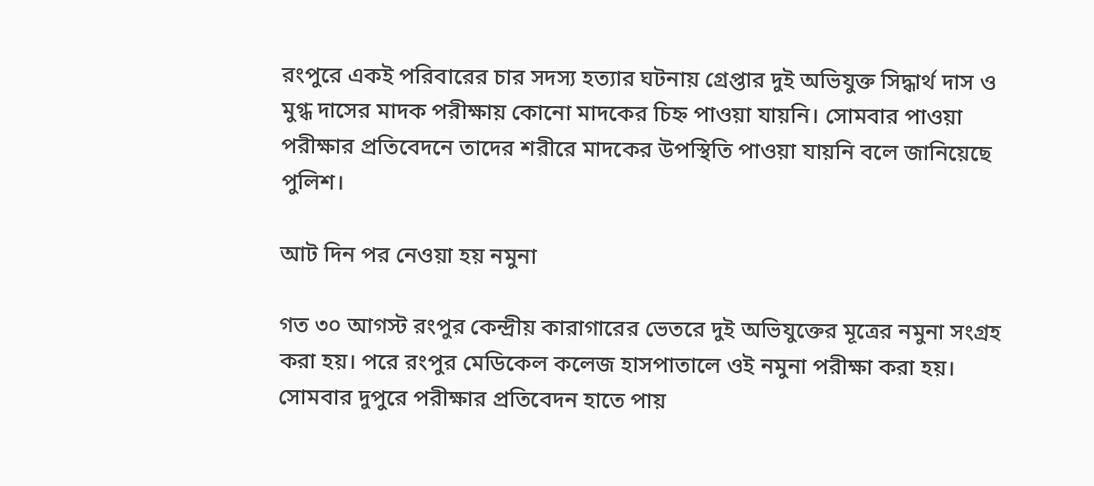রংপুরে একই পরিবারের চার সদস্য হত্যার ঘটনায় গ্রেপ্তার দুই অভিযুক্ত সিদ্ধার্থ দাস ও মুগ্ধ দাসের মাদক পরীক্ষায় কোনো মাদকের চিহ্ন পাওয়া যায়নি। সোমবার পাওয়া পরীক্ষার প্রতিবেদনে তাদের শরীরে মাদকের উপস্থিতি পাওয়া যায়নি বলে জানিয়েছে পুলিশ।

আট দিন পর নেওয়া হয় নমুনা

গত ৩০ আগস্ট রংপুর কেন্দ্রীয় কারাগারের ভেতরে দুই অভিযুক্তের মূত্রের নমুনা সংগ্রহ করা হয়। পরে রংপুর মেডিকেল কলেজ হাসপাতালে ওই নমুনা পরীক্ষা করা হয়। সোমবার দুপুরে পরীক্ষার প্রতিবেদন হাতে পায়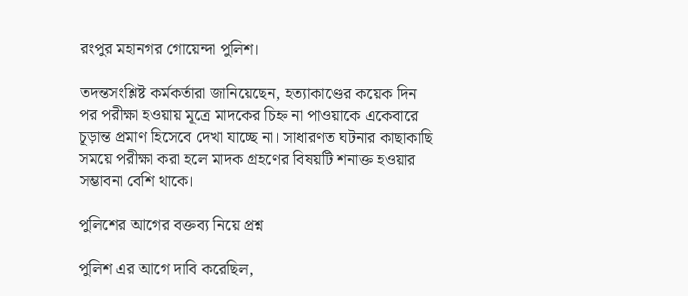রংপুর মহানগর গোয়েন্দা পুলিশ।

তদন্তসংশ্লিষ্ট কর্মকর্তারা জানিয়েছেন, হত্যাকাণ্ডের কয়েক দিন পর পরীক্ষা হওয়ায় মূত্রে মাদকের চিহ্ন না পাওয়াকে একেবারে চূড়ান্ত প্রমাণ হিসেবে দেখা যাচ্ছে না। সাধারণত ঘটনার কাছাকাছি সময়ে পরীক্ষা করা হলে মাদক গ্রহণের বিষয়টি শনাক্ত হওয়ার সম্ভাবনা বেশি থাকে।

পুলিশের আগের বক্তব্য নিয়ে প্রশ্ন

পুলিশ এর আগে দাবি করেছিল,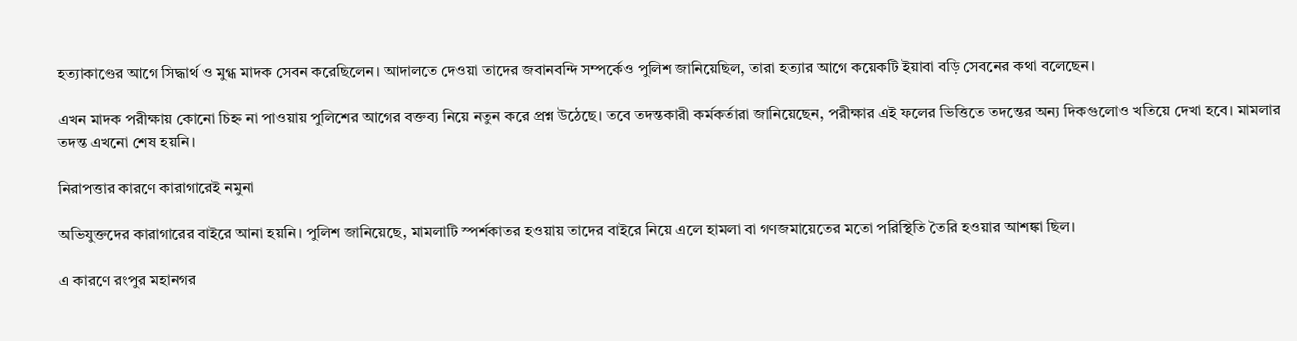হত্যাকাণ্ডের আগে সিদ্ধার্থ ও মুগ্ধ মাদক সেবন করেছিলেন। আদালতে দেওয়া তাদের জবানবন্দি সম্পর্কেও পুলিশ জানিয়েছিল, তারা হত্যার আগে কয়েকটি ইয়াবা বড়ি সেবনের কথা বলেছেন।

এখন মাদক পরীক্ষায় কোনো চিহ্ন না পাওয়ায় পুলিশের আগের বক্তব্য নিয়ে নতুন করে প্রশ্ন উঠেছে। তবে তদন্তকারী কর্মকর্তারা জানিয়েছেন, পরীক্ষার এই ফলের ভিত্তিতে তদন্তের অন্য দিকগুলোও খতিয়ে দেখা হবে। মামলার তদন্ত এখনো শেষ হয়নি।

নিরাপত্তার কারণে কারাগারেই নমুনা

অভিযুক্তদের কারাগারের বাইরে আনা হয়নি। পুলিশ জানিয়েছে, মামলাটি স্পর্শকাতর হওয়ায় তাদের বাইরে নিয়ে এলে হামলা বা গণজমায়েতের মতো পরিস্থিতি তৈরি হওয়ার আশঙ্কা ছিল।

এ কারণে রংপুর মহানগর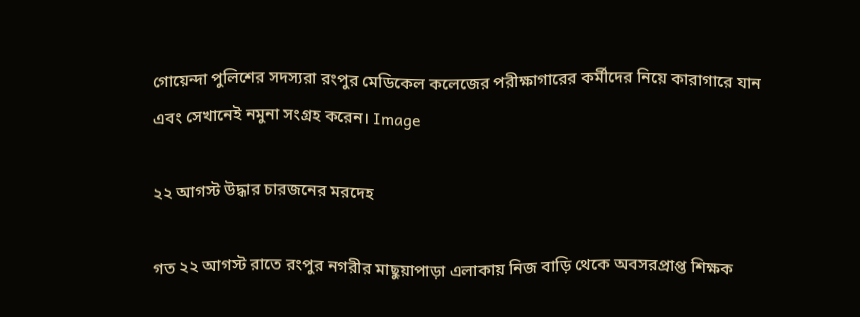গোয়েন্দা পুলিশের সদস্যরা রংপুর মেডিকেল কলেজের পরীক্ষাগারের কর্মীদের নিয়ে কারাগারে যান এবং সেখানেই নমুনা সংগ্রহ করেন। Image

২২ আগস্ট উদ্ধার চারজনের মরদেহ

গত ২২ আগস্ট রাতে রংপুর নগরীর মাছুয়াপাড়া এলাকায় নিজ বাড়ি থেকে অবসরপ্রাপ্ত শিক্ষক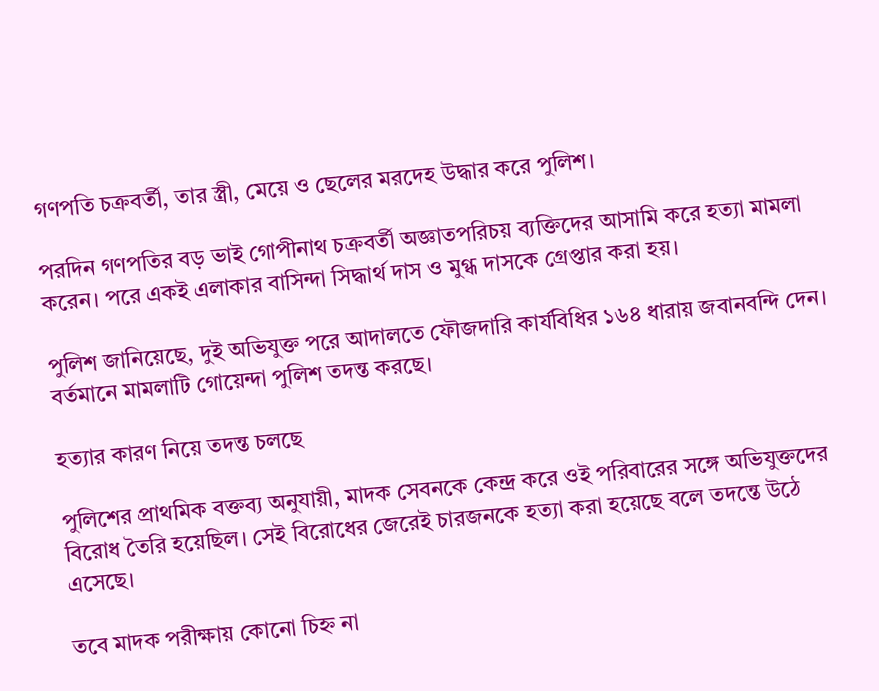গণপতি চক্রবর্তী, তার স্ত্রী, মেয়ে ও ছেলের মরদেহ উদ্ধার করে পুলিশ।

পরদিন গণপতির বড় ভাই গোপীনাথ চক্রবর্তী অজ্ঞাতপরিচয় ব্যক্তিদের আসামি করে হত্যা মামলা করেন। পরে একই এলাকার বাসিন্দা সিদ্ধার্থ দাস ও মুগ্ধ দাসকে গ্রেপ্তার করা হয়।

পুলিশ জানিয়েছে, দুই অভিযুক্ত পরে আদালতে ফৌজদারি কার্যবিধির ১৬৪ ধারায় জবানবন্দি দেন। বর্তমানে মামলাটি গোয়েন্দা পুলিশ তদন্ত করছে।

হত্যার কারণ নিয়ে তদন্ত চলছে

পুলিশের প্রাথমিক বক্তব্য অনুযায়ী, মাদক সেবনকে কেন্দ্র করে ওই পরিবারের সঙ্গে অভিযুক্তদের বিরোধ তৈরি হয়েছিল। সেই বিরোধের জেরেই চারজনকে হত্যা করা হয়েছে বলে তদন্তে উঠে এসেছে।

তবে মাদক পরীক্ষায় কোনো চিহ্ন না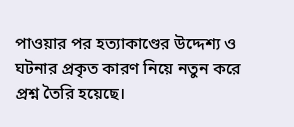পাওয়ার পর হত্যাকাণ্ডের উদ্দেশ্য ও ঘটনার প্রকৃত কারণ নিয়ে নতুন করে প্রশ্ন তৈরি হয়েছে।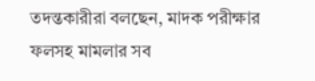তদন্তকারীরা বলছেন, মাদক পরীক্ষার ফলসহ মামলার সব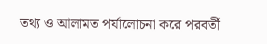তথ্য ও আলামত পর্যালোচনা করে পরবর্তী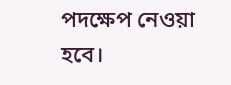পদক্ষেপ নেওয়া হবে।